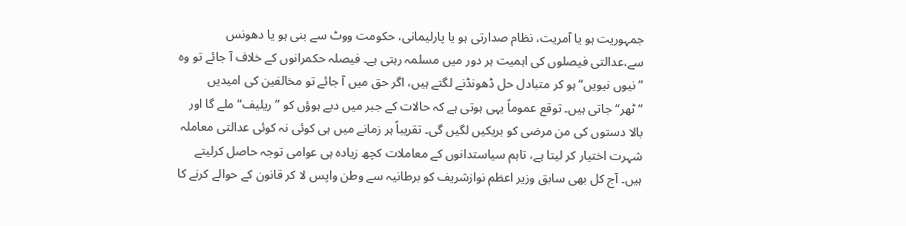جمہوریت ہو یا آمریت، نظام صدارتی ہو یا پارلیمانی، حکومت ووٹ سے بنی ہو یا دھونس سے،عدالتی فیصلوں کی اہمیت ہر دور میں مسلمہ رہتی ہے۔ فیصلہ حکمرانوں کے خلاف آ جائے تو وہ ”نیوں نیویں“ ہو کر متبادل حل ڈھونڈنے لگتے ہیں، اگر حق میں آ جائے تو مخالفین کی امیدیں ”ٹھر“ جاتی ہیں۔ توقع عموماً یہی ہوتی ہے کہ حالات کے جبر میں دبے ہوؤں کو ”ریلیف“ ملے گا اور بالا دستوں کی من مرضی کو بریکیں لگیں گی۔ تقریباً ہر زمانے میں ہی کوئی نہ کوئی عدالتی معاملہ شہرت اختیار کر لیتا ہے، تاہم سیاستدانوں کے معاملات کچھ زیادہ ہی عوامی توجہ حاصل کرلیتے ہیں۔ آج کل بھی سابق وزیر اعظم نوازشریف کو برطانیہ سے وطن واپس لا کر قانون کے حوالے کرنے کا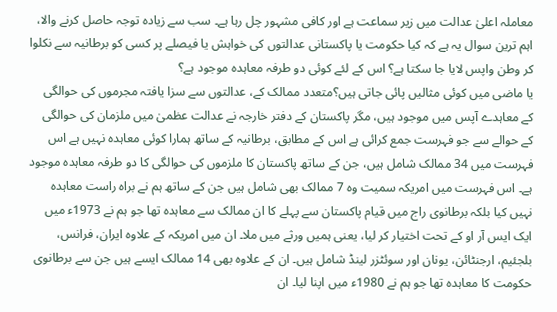معاملہ اعلیٰ عدالت میں زیر سماعت ہے اور کافی مشہور چل رہا ہے۔ سب سے زیادہ توجہ حاصل کرنے والا، اہم ترین سوال یہ ہے کہ کیا حکومت یا پاکستانی عدالتوں کی خواہش یا فیصلے پر کسی کو برطانیہ سے نکلوا کر وطن واپس لایا جا سکتا ہے؟ اس کے لئے کوئی دو طرفہ معاہدہ موجود ہے؟
یا ماضی میں کوئی مثالیں پائی جاتی ہیں؟متعدد ممالک کے، عدالتوں سے سزا یافتہ مجرموں کی حوالگی کے معاہدے آپس میں موجود ہیں، مگر پاکستان کے دفتر خارجہ نے عدالت عظمیٰ میں ملزمان کی حوالگی کے حوالے سے جو فہرست جمع کرائی ہے اس کے مطابق، برطانیہ کے ساتھ ہمارا کوئی معاہدہ نہیں ہے اس فہرست میں 34 ممالک شامل ہیں، جن کے ساتھ پاکستان کا ملزموں کی حوالگی کا دو طرفہ معاہدہ موجود ہے۔ اس فہرست میں امریکہ سمیت وہ 7 ممالک بھی شامل ہیں جن کے ساتھ ہم نے براہ راست معاہدہ نہیں کیا بلکہ برطانوی راج میں قیام پاکستان سے پہلے کا ان ممالک سے معاہدہ تھا جو ہم نے 1973ء میں ایک ایس آر او کے تحت اختیار کر لیا، یعنی ہمیں ورثے میں ملا۔ ان میں امریکہ کے علاوہ ایران، فرانس، بلجئیم، ارجنٹائن، یونان اور سوئٹزر لینڈ شامل ہیں۔ ان کے علاوہ بھی 14 ممالک ایسے ہیں جن سے برطانوی حکومت کا معاہدہ تھا جو ہم نے 1980ء میں اپنا لیا۔ ان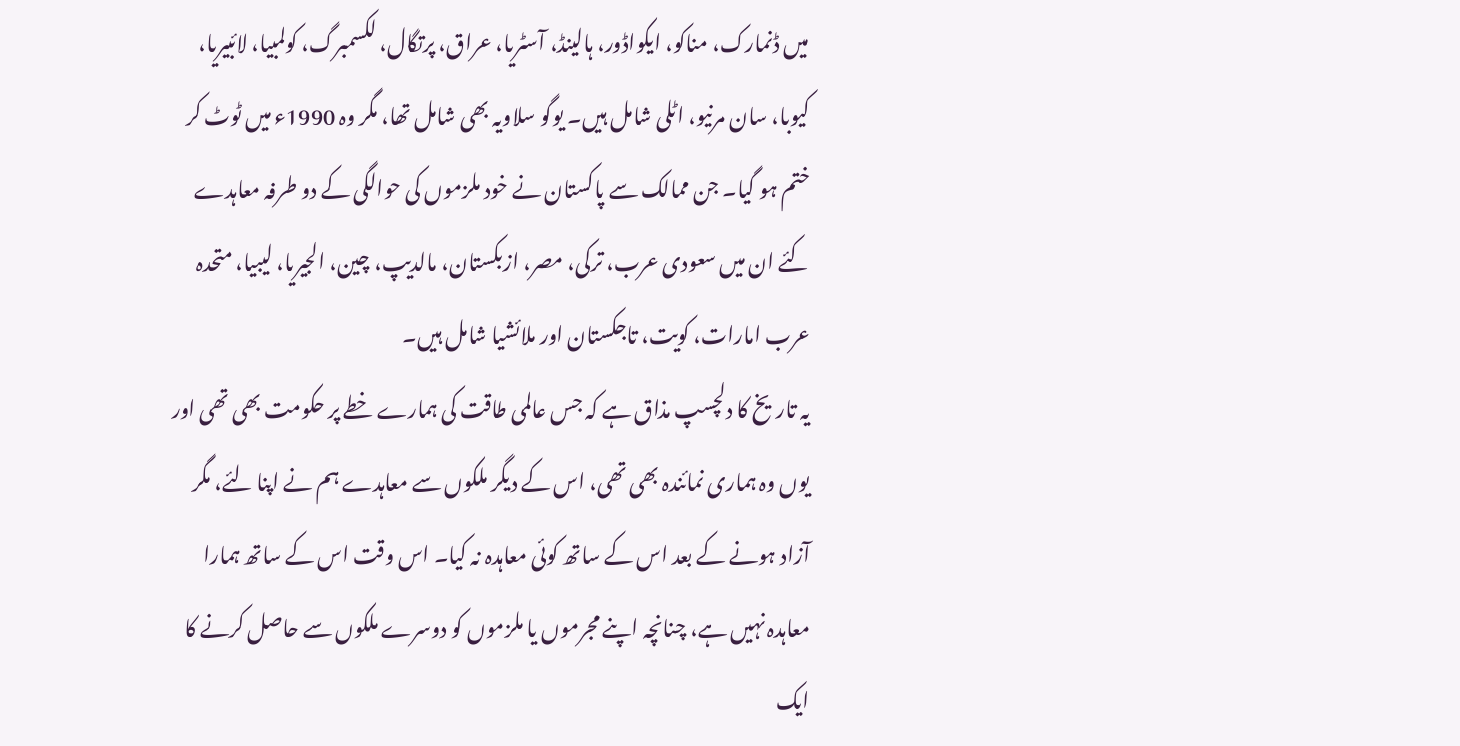میں ڈنمارک، مناکو، ایکواڈور، ہالینڈ، آسٹریا، عراق، پرتگال، لکسمبرگ، کولمبیا، لائبیریا، کیوبا، سان مرنیو، اٹلی شامل ہیں۔ یوگو سلاویہ بھی شامل تھا، مگر وہ 1990ء میں ٹوٹ کر ختم ہو گیا۔ جن ممالک سے پاکستان نے خود ملزموں کی حوالگی کے دو طرفہ معاہدے کئے ان میں سعودی عرب، ترکی، مصر، ازبکستان، مالدیپ، چین، الجیریا، لیبیا، متحدہ عرب امارات، کویت، تاجکستان اور ملائشیا شامل ہیں۔
یہ تاریخ کا دلچسپ مذاق ہے کہ جس عالمی طاقت کی ہمارے خطے پر حکومت بھی تھی اور یوں وہ ہماری نمائندہ بھی تھی، اس کے دیگر ملکوں سے معاہدے ہم نے اپنا لئے، مگر آزاد ہونے کے بعد اس کے ساتھ کوئی معاہدہ نہ کیا۔ اس وقت اس کے ساتھ ہمارا معاہدہ نہیں ہے، چنانچہ اپنے مجرموں یا ملزموں کو دوسرے ملکوں سے حاصل کرنے کا ایک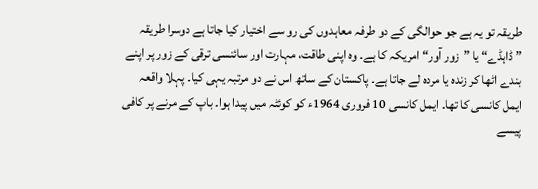طریقہ تو یہ ہے جو حوالگی کے دو طرفہ معاہدوں کی رو سے اختیار کیا جاتا ہے دوسرا طریقہ ”ڈاہڈے“ یا ”زور آور“ امریکہ کا ہے۔ وہ اپنی طاقت، مہارت اور سائنسی ترقی کے زور پر اپنے بندے اٹھا کر زندہ یا مردہ لے جاتا ہے۔ پاکستان کے ساتھ اس نے دو مرتبہ یہی کیا۔ پہلا واقعہ ایمل کانسی کا تھا۔ ایمل کانسی 10 فروری 1964ء کو کوئٹہ میں پیدا ہوا۔ باپ کے مرنے پر کافی پیسے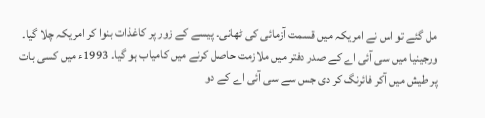مل گئے تو اس نے امریکہ میں قسمت آزمائی کی ٹھانی۔ پیسے کے زور پر کاغذات بنوا کر امریکہ چلا گیا۔ ورجینیا میں سی آئی اے کے صدر دفتر میں ملازمت حاصل کرنے میں کامیاب ہو گیا۔ 1993ء میں کسی بات پر طیش میں آکر فائرنگ کر دی جس سے سی آئی اے کے دو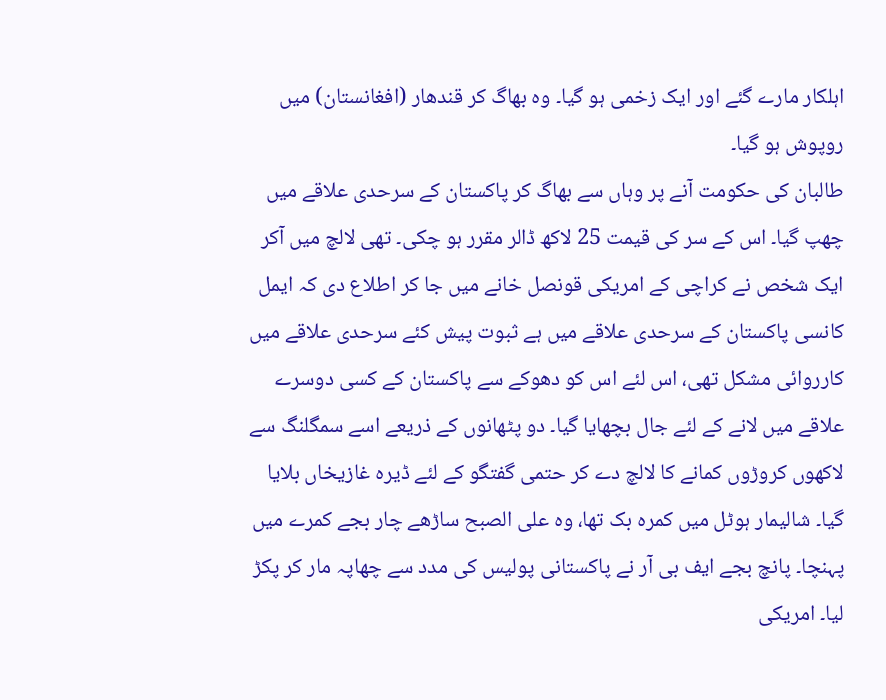اہلکار مارے گئے اور ایک زخمی ہو گیا۔ وہ بھاگ کر قندھار (افغانستان) میں روپوش ہو گیا۔
طالبان کی حکومت آنے پر وہاں سے بھاگ کر پاکستان کے سرحدی علاقے میں چھپ گیا۔ اس کے سر کی قیمت 25 لاکھ ڈالر مقرر ہو چکی۔ تھی لالچ میں آکر ایک شخص نے کراچی کے امریکی قونصل خانے میں جا کر اطلاع دی کہ ایمل کانسی پاکستان کے سرحدی علاقے میں ہے ثبوت پیش کئے سرحدی علاقے میں کارروائی مشکل تھی، اس لئے اس کو دھوکے سے پاکستان کے کسی دوسرے علاقے میں لانے کے لئے جال بچھایا گیا۔ دو پٹھانوں کے ذریعے اسے سمگلنگ سے لاکھوں کروڑوں کمانے کا لالچ دے کر حتمی گفتگو کے لئے ڈیرہ غازیخاں بلایا گیا۔ شالیمار ہوٹل میں کمرہ بک تھا، وہ علی الصبح ساڑھے چار بجے کمرے میں پہنچا۔ پانچ بجے ایف بی آر نے پاکستانی پولیس کی مدد سے چھاپہ مار کر پکڑ لیا۔ امریکی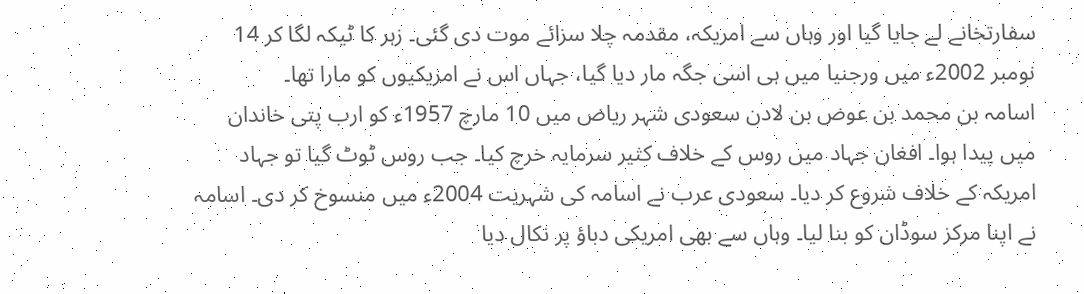سفارتخانے لے جایا گیا اور وہاں سے امریکہ، مقدمہ چلا سزائے موت دی گئی۔ زہر کا ٹیکہ لگا کر 14 نومبر 2002ء میں ورجنیا میں ہی اسی جگہ مار دیا گیا، جہاں اس نے امریکیوں کو مارا تھا۔
اسامہ بن محمد بن عوض بن لادن سعودی شہر ریاض میں 10 مارچ 1957ء کو ارب پتی خاندان میں پیدا ہوا۔ افغان جہاد میں روس کے خلاف کثیر سرمایہ خرچ کیا۔ جب روس ٹوٹ گیا تو جہاد امریکہ کے خلاف شروع کر دیا۔ سعودی عرب نے اسامہ کی شہریت 2004ء میں منسوخ کر دی۔ اسامہ نے اپنا مرکز سوڈان کو بنا لیا۔ وہاں سے بھی امریکی دباؤ پر نکال دیا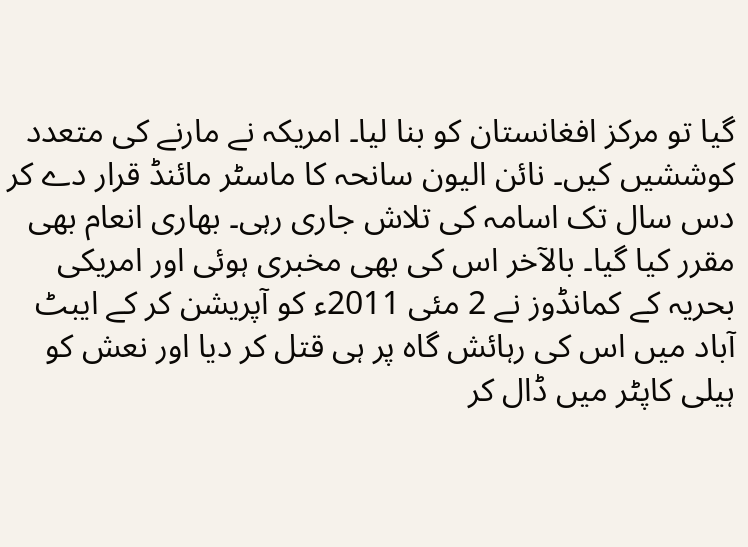گیا تو مرکز افغانستان کو بنا لیا۔ امریکہ نے مارنے کی متعدد کوششیں کیں۔ نائن الیون سانحہ کا ماسٹر مائنڈ قرار دے کر دس سال تک اسامہ کی تلاش جاری رہی۔ بھاری انعام بھی مقرر کیا گیا۔ بالآخر اس کی بھی مخبری ہوئی اور امریکی بحریہ کے کمانڈوز نے 2 مئی 2011ء کو آپریشن کر کے ایبٹ آباد میں اس کی رہائش گاہ پر ہی قتل کر دیا اور نعش کو ہیلی کاپٹر میں ڈال کر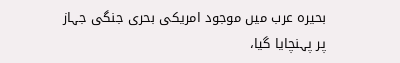بحیرہ عرب میں موجود امریکی بحری جنگی جہاز پر پہنچایا گیا،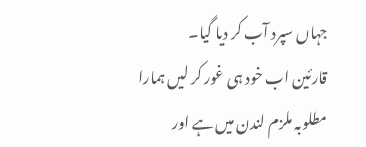جہاں سپرد آب کر دیا گیا۔
قارئین اب خود ہی غور کر لیں ہمارا مطلوبہ ملزم لندن میں ہے اور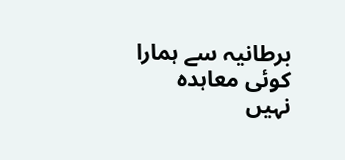برطانیہ سے ہمارا کوئی معاہدہ نہیں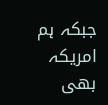جبکہ ہم امریکہ بھی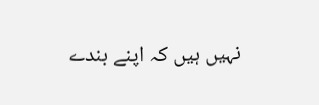نہیں ہیں کہ اپنے بندے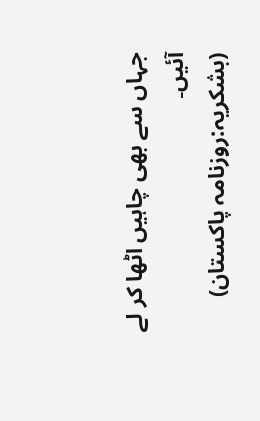جہاں سے بھی چاہیں اٹھا کر لے آئیں۔
(بشکریہ:روزنامہ پاکستان)